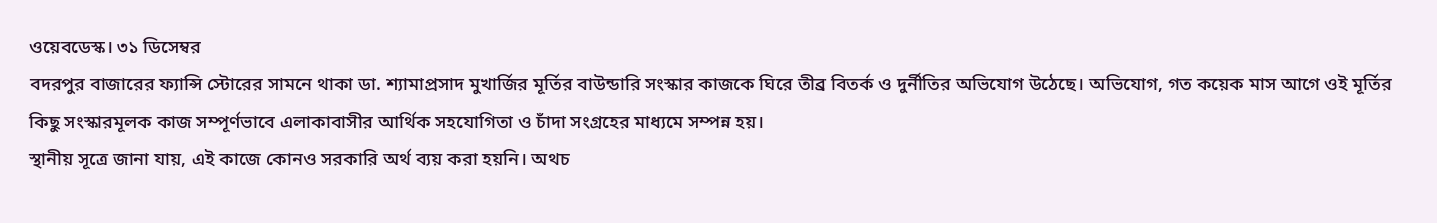ওয়েবডেস্ক। ৩১ ডিসেম্বর
বদরপুর বাজারের ফ্যান্সি স্টোরের সামনে থাকা ডা. শ্যামাপ্রসাদ মুখার্জির মূর্তির বাউন্ডারি সংস্কার কাজকে ঘিরে তীব্র বিতর্ক ও দুর্নীতির অভিযোগ উঠেছে। অভিযোগ, গত কয়েক মাস আগে ওই মূর্তির কিছু সংস্কারমূলক কাজ সম্পূর্ণভাবে এলাকাবাসীর আর্থিক সহযোগিতা ও চাঁদা সংগ্রহের মাধ্যমে সম্পন্ন হয়।
স্থানীয় সূত্রে জানা যায়, এই কাজে কোনও সরকারি অর্থ ব্যয় করা হয়নি। অথচ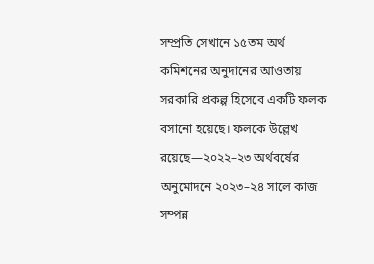সম্প্রতি সেখানে ১৫তম অর্থ কমিশনের অনুদানের আওতায় সরকারি প্রকল্প হিসেবে একটি ফলক বসানো হয়েছে। ফলকে উল্লেখ রয়েছে—২০২২–২৩ অর্থবর্ষের অনুমোদনে ২০২৩–২৪ সালে কাজ সম্পন্ন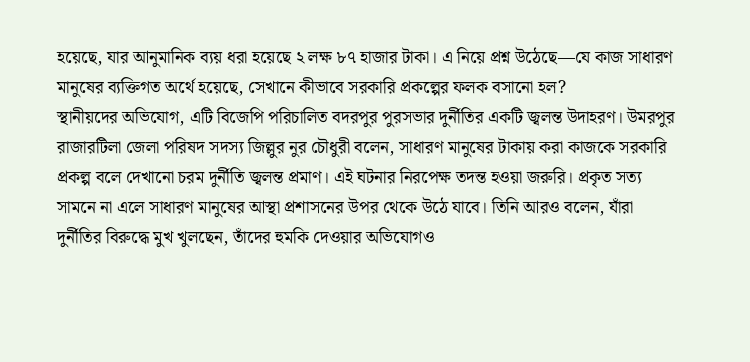হয়েছে, যার আনুমানিক ব্যয় ধরা হয়েছে ২ লক্ষ ৮৭ হাজার টাকা। এ নিয়ে প্রশ্ন উঠেছে—যে কাজ সাধারণ মানুষের ব্যক্তিগত অর্থে হয়েছে, সেখানে কীভাবে সরকারি প্রকল্পের ফলক বসানো হল?
স্থানীয়দের অভিযোগ, এটি বিজেপি পরিচালিত বদরপুর পুরসভার দুর্নীতির একটি জ্বলন্ত উদাহরণ। উমরপুর রাজারটিলা জেলা পরিষদ সদস্য জিল্লুর নুর চৌধুরী বলেন, সাধারণ মানুষের টাকায় করা কাজকে সরকারি প্রকল্প বলে দেখানো চরম দুর্নীতি জ্বলন্ত প্রমাণ। এই ঘটনার নিরপেক্ষ তদন্ত হওয়া জরুরি। প্রকৃত সত্য সামনে না এলে সাধারণ মানুষের আস্থা প্রশাসনের উপর থেকে উঠে যাবে। তিনি আরও বলেন, যাঁরা দুর্নীতির বিরুদ্ধে মুখ খুলছেন, তাঁদের হুমকি দেওয়ার অভিযোগও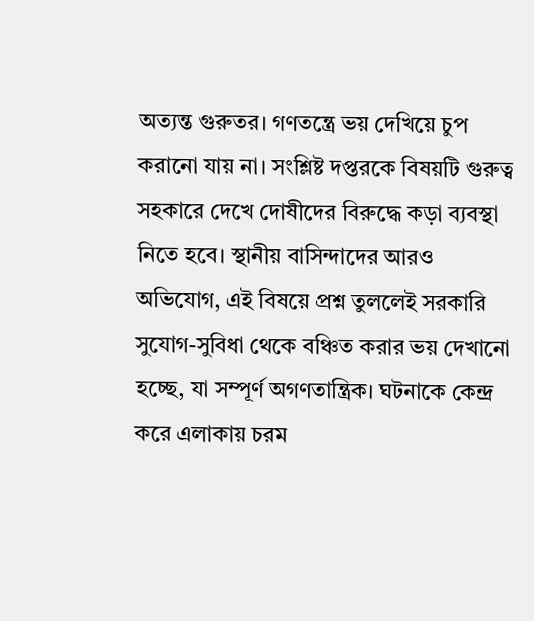অত্যন্ত গুরুতর। গণতন্ত্রে ভয় দেখিয়ে চুপ করানো যায় না। সংশ্লিষ্ট দপ্তরকে বিষয়টি গুরুত্ব সহকারে দেখে দোষীদের বিরুদ্ধে কড়া ব্যবস্থা নিতে হবে। স্থানীয় বাসিন্দাদের আরও অভিযোগ, এই বিষয়ে প্রশ্ন তুললেই সরকারি সুযোগ-সুবিধা থেকে বঞ্চিত করার ভয় দেখানো হচ্ছে, যা সম্পূর্ণ অগণতান্ত্রিক। ঘটনাকে কেন্দ্র করে এলাকায় চরম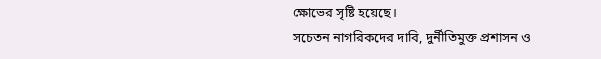ক্ষোভের সৃষ্টি হয়েছে।
সচেতন নাগরিকদের দাবি, দুর্নীতিমুক্ত প্রশাসন ও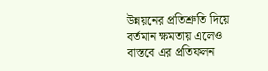উন্নয়নের প্রতিশ্রুতি দিয়ে বর্তমান ক্ষমতায় এলেও বাস্তবে এর প্রতিফলন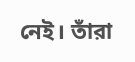নেই। তাঁরা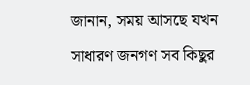জানান, সময় আসছে যখন সাধারণ জনগণ সব কিছুর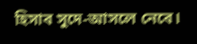হিসাব সুদে-আসলে নেবে।